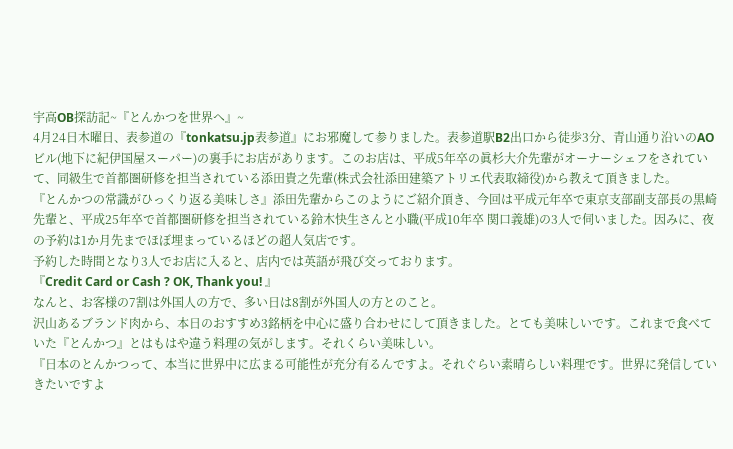宇高OB探訪記~『とんかつを世界へ』~
4月24日木曜日、表参道の『tonkatsu.jp表参道』にお邪魔して参りました。表参道駅B2出口から徒歩3分、青山通り沿いのAOビル(地下に紀伊国屋スーパー)の裏手にお店があります。このお店は、平成5年卒の眞杉大介先輩がオーナーシェフをされていて、同級生で首都圏研修を担当されている添田貴之先輩(株式会社添田建築アトリエ代表取締役)から教えて頂きました。
『とんかつの常識がひっくり返る美味しさ』添田先輩からこのようにご紹介頂き、今回は平成元年卒で東京支部副支部長の黒崎先輩と、平成25年卒で首都圏研修を担当されている鈴木快生さんと小職(平成10年卒 関口義雄)の3人で伺いました。因みに、夜の予約は1か月先までほぼ埋まっているほどの超人気店です。
予約した時間となり3人でお店に入ると、店内では英語が飛び交っております。
『Credit Card or Cash ? OK, Thank you! 』
なんと、お客様の7割は外国人の方で、多い日は8割が外国人の方とのこと。
沢山あるブランド肉から、本日のおすすめ3銘柄を中心に盛り合わせにして頂きました。とても美味しいです。これまで食べていた『とんかつ』とはもはや違う料理の気がします。それくらい美味しい。
『日本のとんかつって、本当に世界中に広まる可能性が充分有るんですよ。それぐらい素晴らしい料理です。世界に発信していきたいですよ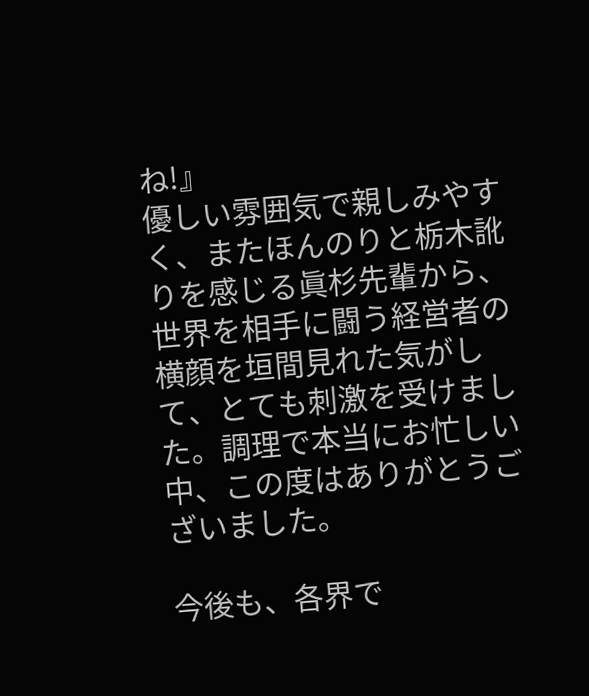ね!』
優しい雰囲気で親しみやすく、またほんのりと栃木訛りを感じる眞杉先輩から、世界を相手に闘う経営者の横顔を垣間見れた気がして、とても刺激を受けました。調理で本当にお忙しい中、この度はありがとうございました。

今後も、各界で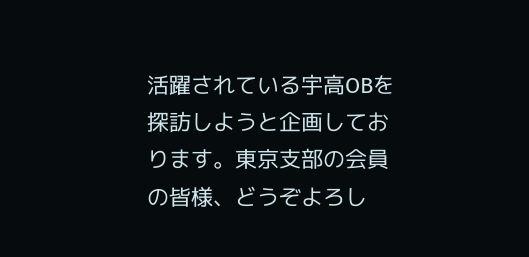活躍されている宇高OBを探訪しようと企画しております。東京支部の会員の皆様、どうぞよろし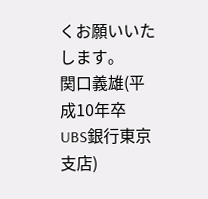くお願いいたします。
関口義雄(平成10年卒 UBS銀行東京支店)